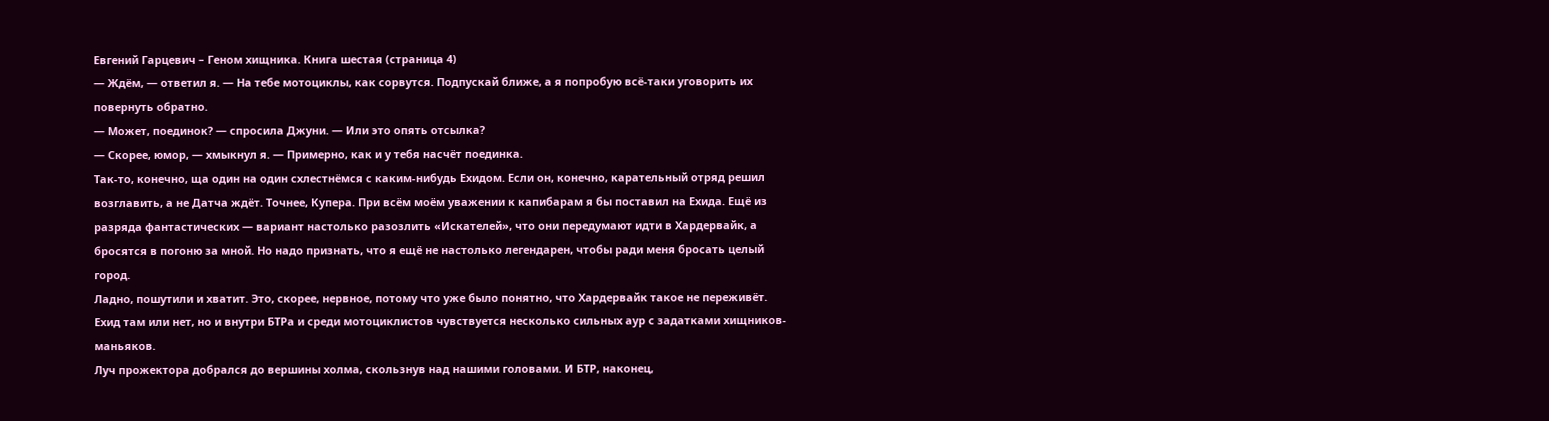Евгений Гарцевич – Геном хищника. Книга шестая (страница 4)
— Ждём, — ответил я. — На тебе мотоциклы, как сорвутся. Подпускай ближе, а я попробую всё-таки уговорить их повернуть обратно.
— Может, поединок? — спросила Джуни. — Или это опять отсылка?
— Скорее, юмор, — хмыкнул я. — Примерно, как и у тебя насчёт поединка.
Так-то, конечно, ща один на один схлестнёмся с каким-нибудь Ехидом. Если он, конечно, карательный отряд решил возглавить, а не Датча ждёт. Точнее, Купера. При всём моём уважении к капибарам я бы поставил на Ехида. Ещё из разряда фантастических — вариант настолько разозлить «Искателей», что они передумают идти в Хардервайк, а бросятся в погоню за мной. Но надо признать, что я ещё не настолько легендарен, чтобы ради меня бросать целый город.
Ладно, пошутили и хватит. Это, скорее, нервное, потому что уже было понятно, что Хардервайк такое не переживёт. Ехид там или нет, но и внутри БТРа и среди мотоциклистов чувствуется несколько сильных аур с задатками хищников-маньяков.
Луч прожектора добрался до вершины холма, скользнув над нашими головами. И БТР, наконец,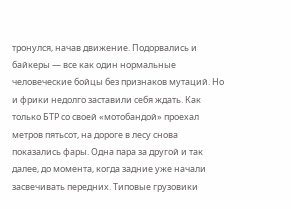тронулся, начав движение. Подорвались и байкеры — все как один нормальные человеческие бойцы без признаков мутаций. Но и фрики недолго заставили себя ждать. Как только БТР со своей «мотобандой» проехал метров пятьсот, на дороге в лесу снова показались фары. Одна пара за другой и так далее, до момента, когда задние уже начали засвечивать передних. Типовые грузовики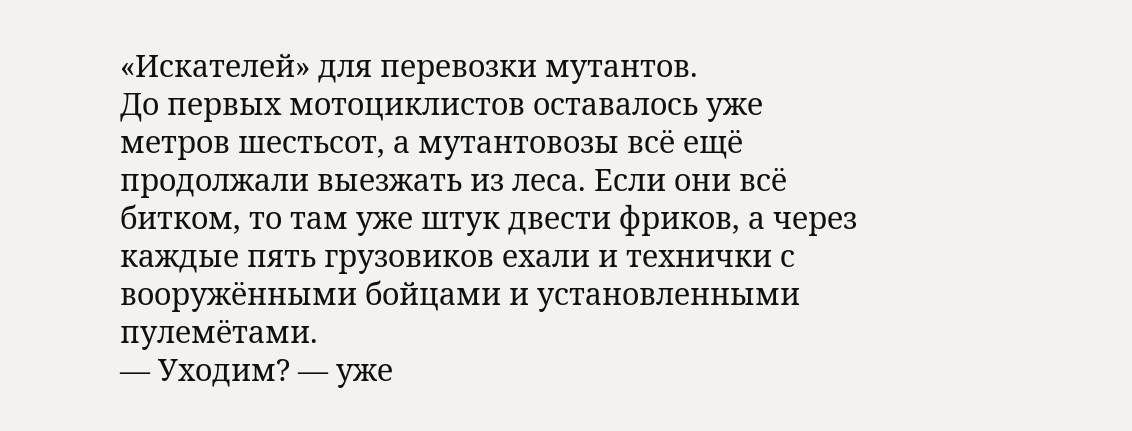«Искателей» для перевозки мутантов.
До первых мотоциклистов оставалось уже метров шестьсот, а мутантовозы всё ещё продолжали выезжать из леса. Если они всё битком, то там уже штук двести фриков, а через каждые пять грузовиков ехали и технички с вооружёнными бойцами и установленными пулемётами.
— Уходим? — уже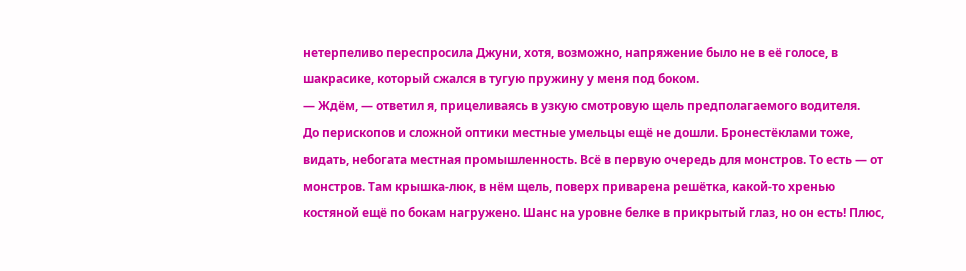нетерпеливо переспросила Джуни, хотя, возможно, напряжение было не в её голосе, в шакрасике, который сжался в тугую пружину у меня под боком.
— Ждём, — ответил я, прицеливаясь в узкую смотровую щель предполагаемого водителя.
До перископов и сложной оптики местные умельцы ещё не дошли. Бронестёклами тоже, видать, небогата местная промышленность. Всё в первую очередь для монстров. То есть — от монстров. Там крышка-люк, в нём щель, поверх приварена решётка, какой-то хренью костяной ещё по бокам нагружено. Шанс на уровне белке в прикрытый глаз, но он есть! Плюс,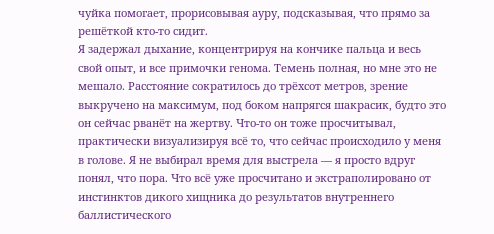чуйка помогает, прорисовывая ауру, подсказывая, что прямо за решёткой кто-то сидит.
Я задержал дыхание, концентрируя на кончике пальца и весь свой опыт, и все примочки генома. Темень полная, но мне это не мешало. Расстояние сократилось до трёхсот метров, зрение выкручено на максимум, под боком напрягся шакрасик, будто это он сейчас рванёт на жертву. Что-то он тоже просчитывал, практически визуализируя всё то, что сейчас происходило у меня в голове. Я не выбирал время для выстрела — я просто вдруг понял, что пора. Что всё уже просчитано и экстраполировано от инстинктов дикого хищника до результатов внутреннего баллистического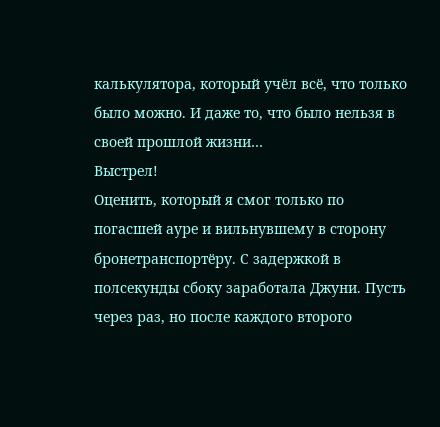калькулятора, который учёл всё, что только было можно. И даже то, что было нельзя в своей прошлой жизни…
Выстрел!
Оценить, который я смог только по погасшей ауре и вильнувшему в сторону бронетранспортёру. С задержкой в полсекунды сбоку заработала Джуни. Пусть через раз, но после каждого второго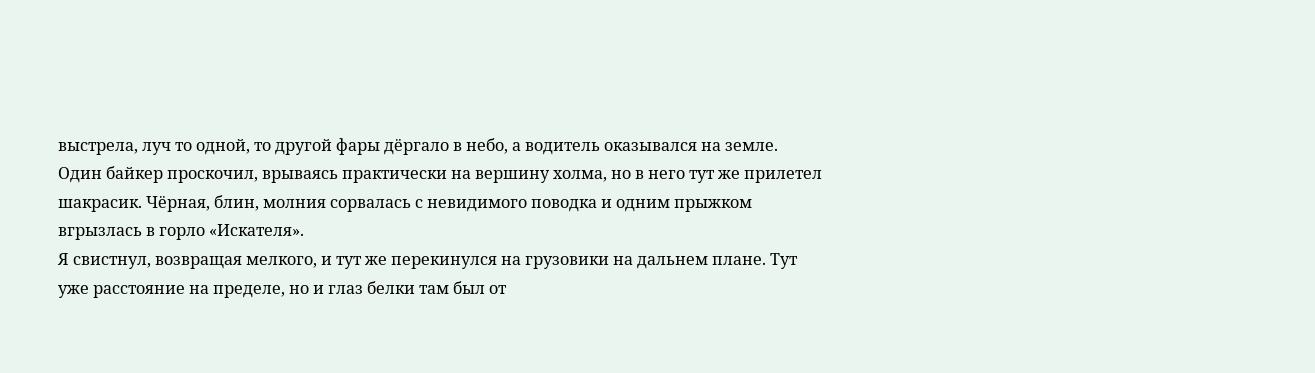выстрела, луч то одной, то другой фары дёргало в небо, а водитель оказывался на земле. Один байкер проскочил, врываясь практически на вершину холма, но в него тут же прилетел шакрасик. Чёрная, блин, молния сорвалась с невидимого поводка и одним прыжком вгрызлась в горло «Искателя».
Я свистнул, возвращая мелкого, и тут же перекинулся на грузовики на дальнем плане. Тут уже расстояние на пределе, но и глаз белки там был от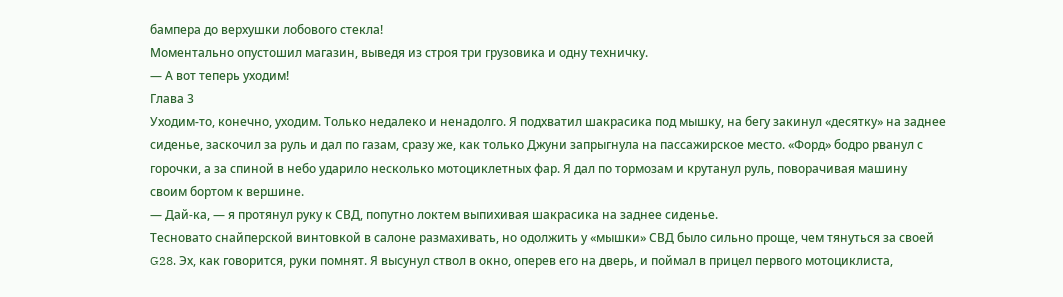бампера до верхушки лобового стекла!
Моментально опустошил магазин, выведя из строя три грузовика и одну техничку.
— А вот теперь уходим!
Глава 3
Уходим-то, конечно, уходим. Только недалеко и ненадолго. Я подхватил шакрасика под мышку, на бегу закинул «десятку» на заднее сиденье, заскочил за руль и дал по газам, сразу же, как только Джуни запрыгнула на пассажирское место. «Форд» бодро рванул с горочки, а за спиной в небо ударило несколько мотоциклетных фар. Я дал по тормозам и крутанул руль, поворачивая машину своим бортом к вершине.
— Дай-ка, — я протянул руку к СВД, попутно локтем выпихивая шакрасика на заднее сиденье.
Тесновато снайперской винтовкой в салоне размахивать, но одолжить у «мышки» СВД было сильно проще, чем тянуться за своей G28. Эх, как говорится, руки помнят. Я высунул ствол в окно, оперев его на дверь, и поймал в прицел первого мотоциклиста,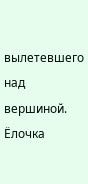вылетевшего над вершиной. Ёлочка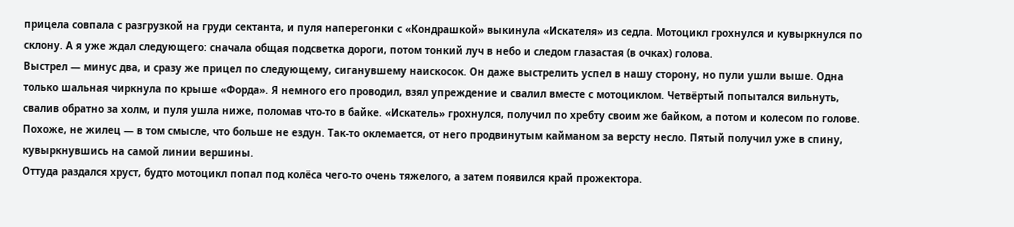прицела совпала с разгрузкой на груди сектанта, и пуля наперегонки с «Кондрашкой» выкинула «Искателя» из седла. Мотоцикл грохнулся и кувыркнулся по склону. А я уже ждал следующего: сначала общая подсветка дороги, потом тонкий луч в небо и следом глазастая (в очках) голова.
Выстрел — минус два, и сразу же прицел по следующему, сиганувшему наискосок. Он даже выстрелить успел в нашу сторону, но пули ушли выше. Одна только шальная чиркнула по крыше «Форда». Я немного его проводил, взял упреждение и свалил вместе с мотоциклом. Четвёртый попытался вильнуть, свалив обратно за холм, и пуля ушла ниже, поломав что-то в байке. «Искатель» грохнулся, получил по хребту своим же байком, а потом и колесом по голове. Похоже, не жилец — в том смысле, что больше не ездун. Так-то оклемается, от него продвинутым кайманом за версту несло. Пятый получил уже в спину, кувыркнувшись на самой линии вершины.
Оттуда раздался хруст, будто мотоцикл попал под колёса чего-то очень тяжелого, а затем появился край прожектора.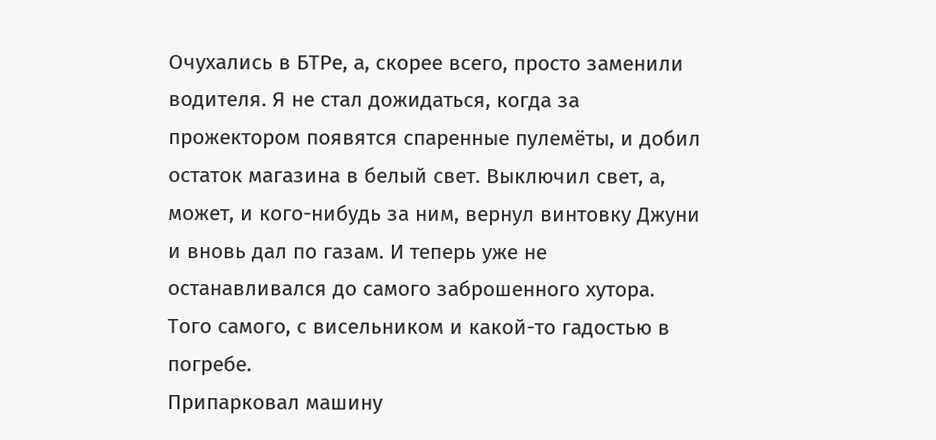Очухались в БТРе, а, скорее всего, просто заменили водителя. Я не стал дожидаться, когда за прожектором появятся спаренные пулемёты, и добил остаток магазина в белый свет. Выключил свет, а, может, и кого-нибудь за ним, вернул винтовку Джуни и вновь дал по газам. И теперь уже не останавливался до самого заброшенного хутора. Того самого, с висельником и какой-то гадостью в погребе.
Припарковал машину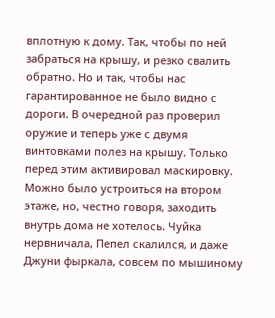вплотную к дому. Так, чтобы по ней забраться на крышу, и резко свалить обратно. Но и так, чтобы нас гарантированное не было видно с дороги. В очередной раз проверил оружие и теперь уже с двумя винтовками полез на крышу. Только перед этим активировал маскировку. Можно было устроиться на втором этаже, но, честно говоря, заходить внутрь дома не хотелось. Чуйка нервничала, Пепел скалился, и даже Джуни фыркала, совсем по мышиному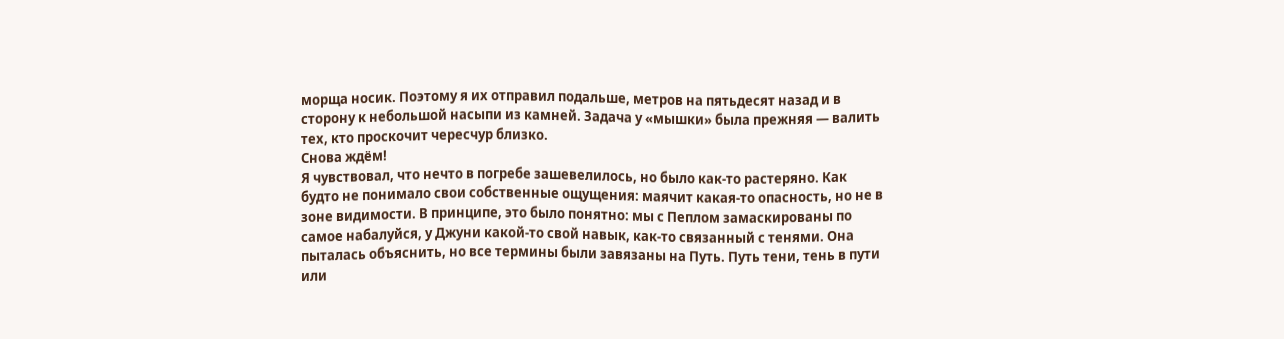морща носик. Поэтому я их отправил подальше, метров на пятьдесят назад и в сторону к небольшой насыпи из камней. Задача у «мышки» была прежняя — валить тех, кто проскочит чересчур близко.
Снова ждём!
Я чувствовал, что нечто в погребе зашевелилось, но было как-то растеряно. Как будто не понимало свои собственные ощущения: маячит какая-то опасность, но не в зоне видимости. В принципе, это было понятно: мы с Пеплом замаскированы по самое набалуйся, у Джуни какой-то свой навык, как-то связанный с тенями. Она пыталась объяснить, но все термины были завязаны на Путь. Путь тени, тень в пути или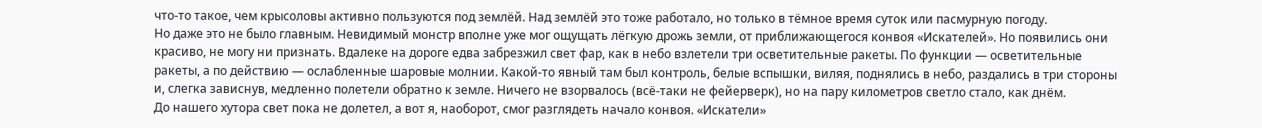что-то такое, чем крысоловы активно пользуются под землёй. Над землёй это тоже работало, но только в тёмное время суток или пасмурную погоду.
Но даже это не было главным. Невидимый монстр вполне уже мог ощущать лёгкую дрожь земли, от приближающегося конвоя «Искателей». Но появились они красиво, не могу ни признать. Вдалеке на дороге едва забрезжил свет фар, как в небо взлетели три осветительные ракеты. По функции — осветительные ракеты, а по действию — ослабленные шаровые молнии. Какой-то явный там был контроль, белые вспышки, виляя, поднялись в небо, раздались в три стороны и, слегка зависнув, медленно полетели обратно к земле. Ничего не взорвалось (всё-таки не фейерверк), но на пару километров светло стало, как днём.
До нашего хутора свет пока не долетел, а вот я, наоборот, смог разглядеть начало конвоя. «Искатели»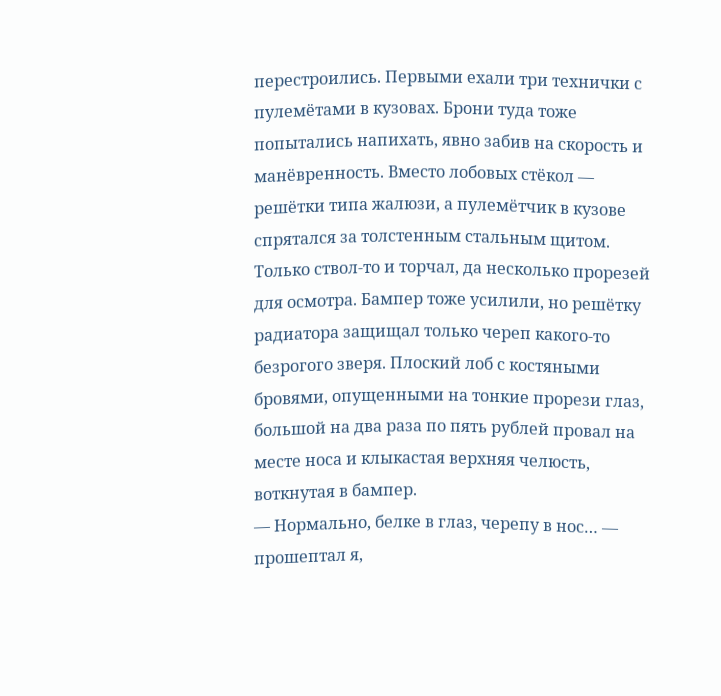перестроились. Первыми ехали три технички с пулемётами в кузовах. Брони туда тоже попытались напихать, явно забив на скорость и манёвренность. Вместо лобовых стёкол — решётки типа жалюзи, а пулемётчик в кузове спрятался за толстенным стальным щитом. Только ствол-то и торчал, да несколько прорезей для осмотра. Бампер тоже усилили, но решётку радиатора защищал только череп какого-то безрогого зверя. Плоский лоб с костяными бровями, опущенными на тонкие прорези глаз, большой на два раза по пять рублей провал на месте носа и клыкастая верхняя челюсть, воткнутая в бампер.
— Нормально, белке в глаз, черепу в нос… — прошептал я,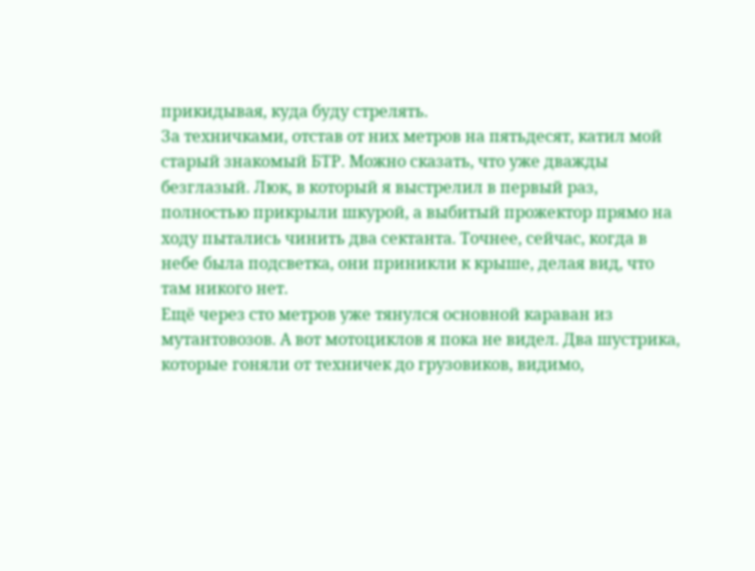прикидывая, куда буду стрелять.
За техничками, отстав от них метров на пятьдесят, катил мой старый знакомый БТР. Можно сказать, что уже дважды безглазый. Люк, в который я выстрелил в первый раз, полностью прикрыли шкурой, а выбитый прожектор прямо на ходу пытались чинить два сектанта. Точнее, сейчас, когда в небе была подсветка, они приникли к крыше, делая вид, что там никого нет.
Ещё через сто метров уже тянулся основной караван из мутантовозов. А вот мотоциклов я пока не видел. Два шустрика, которые гоняли от техничек до грузовиков, видимо,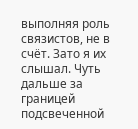выполняя роль связистов, не в счёт. Зато я их слышал. Чуть дальше за границей подсвеченной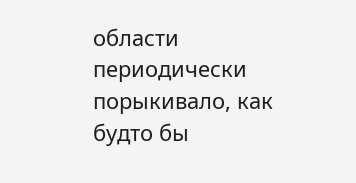области периодически порыкивало, как будто бы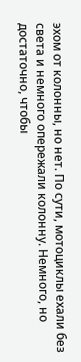эхом от колонны, но нет. По сути, мотоциклы ехали без света и немного опережали колонну. Немного, но достаточно, чтобы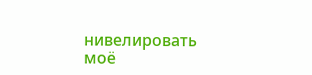нивелировать моё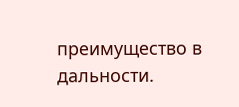преимущество в дальности.